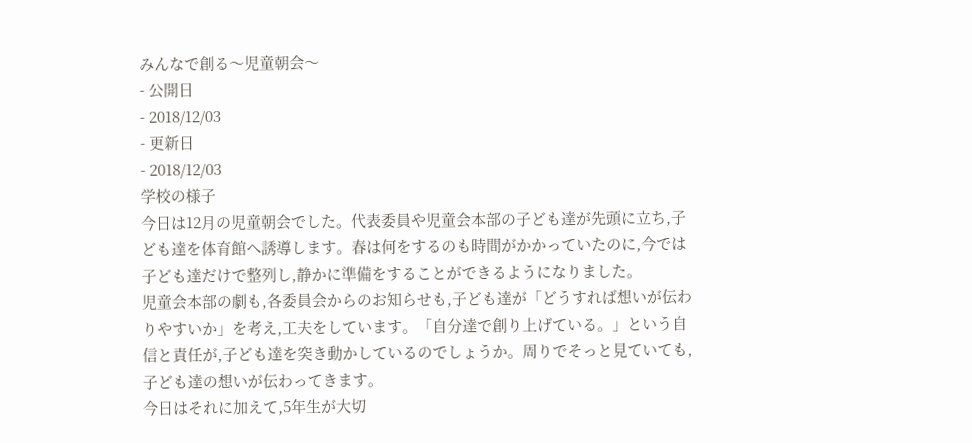みんなで創る〜児童朝会〜
- 公開日
- 2018/12/03
- 更新日
- 2018/12/03
学校の様子
今日は12月の児童朝会でした。代表委員や児童会本部の子ども達が先頭に立ち,子ども達を体育館へ誘導します。春は何をするのも時間がかかっていたのに,今では子ども達だけで整列し,静かに準備をすることができるようになりました。
児童会本部の劇も,各委員会からのお知らせも,子ども達が「どうすれば想いが伝わりやすいか」を考え,工夫をしています。「自分達で創り上げている。」という自信と責任が,子ども達を突き動かしているのでしょうか。周りでそっと見ていても,子ども達の想いが伝わってきます。
今日はそれに加えて,5年生が大切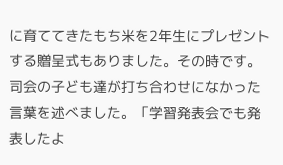に育ててきたもち米を2年生にプレゼントする贈呈式もありました。その時です。司会の子ども達が打ち合わせになかった言葉を述べました。「学習発表会でも発表したよ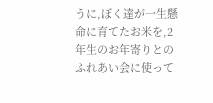うに,ぼく達が一生懸命に育てたお米を,2年生のお年寄りとのふれあい会に使って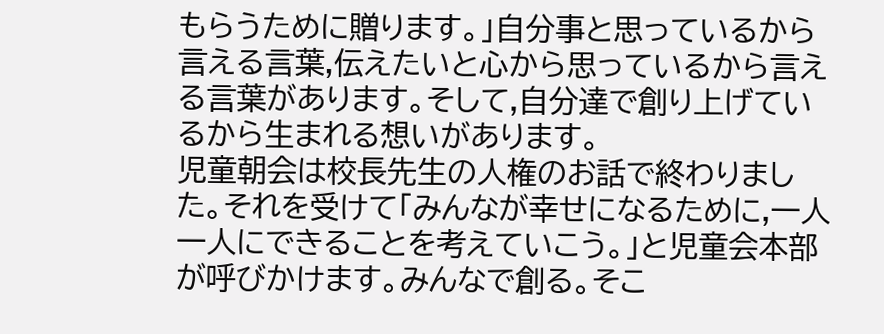もらうために贈ります。」自分事と思っているから言える言葉,伝えたいと心から思っているから言える言葉があります。そして,自分達で創り上げているから生まれる想いがあります。
児童朝会は校長先生の人権のお話で終わりました。それを受けて「みんなが幸せになるために,一人一人にできることを考えていこう。」と児童会本部が呼びかけます。みんなで創る。そこ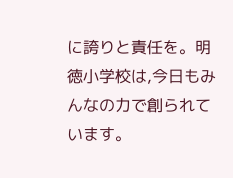に誇りと責任を。明徳小学校は,今日もみんなの力で創られています。